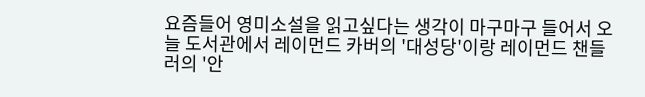요즘들어 영미소설을 읽고싶다는 생각이 마구마구 들어서 오늘 도서관에서 레이먼드 카버의 '대성당'이랑 레이먼드 챈들러의 '안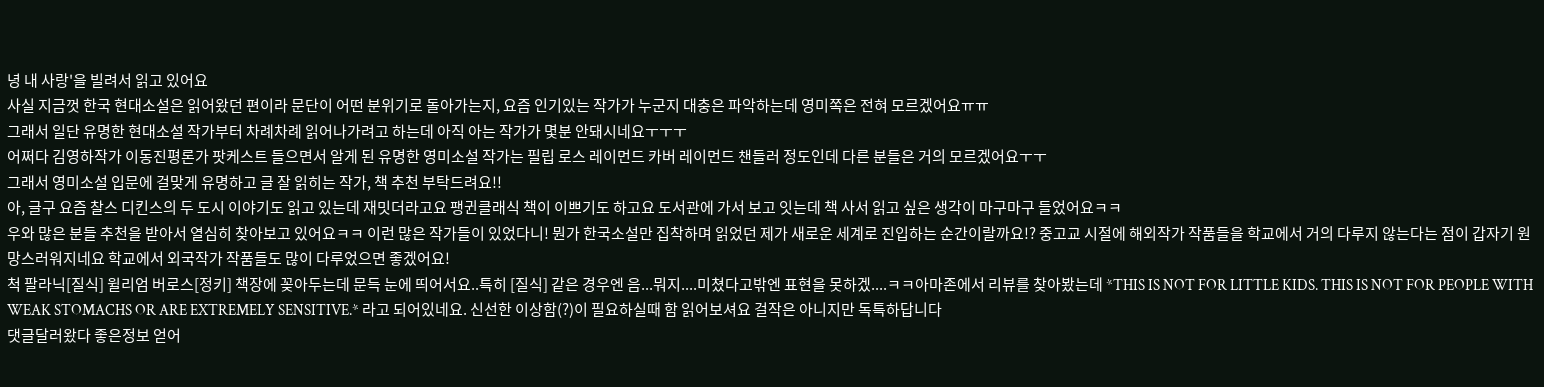녕 내 사랑'을 빌려서 읽고 있어요
사실 지금껏 한국 현대소설은 읽어왔던 편이라 문단이 어떤 분위기로 돌아가는지, 요즘 인기있는 작가가 누군지 대충은 파악하는데 영미쪽은 전혀 모르겠어요ㅠㅠ
그래서 일단 유명한 현대소설 작가부터 차례차례 읽어나가려고 하는데 아직 아는 작가가 몇분 안돼시네요ㅜㅜㅜ
어쩌다 김영하작가 이동진평론가 팟케스트 들으면서 알게 된 유명한 영미소설 작가는 필립 로스 레이먼드 카버 레이먼드 챈들러 정도인데 다른 분들은 거의 모르겠어요ㅜㅜ
그래서 영미소설 입문에 걸맞게 유명하고 글 잘 읽히는 작가, 책 추천 부탁드려요!!
아, 글구 요즘 찰스 디킨스의 두 도시 이야기도 읽고 있는데 재밋더라고요 팽귄클래식 책이 이쁘기도 하고요 도서관에 가서 보고 잇는데 책 사서 읽고 싶은 생각이 마구마구 들었어요ㅋㅋ
우와 많은 분들 추천을 받아서 열심히 찾아보고 있어요ㅋㅋ 이런 많은 작가들이 있었다니! 뭔가 한국소설만 집착하며 읽었던 제가 새로운 세계로 진입하는 순간이랄까요!? 중고교 시절에 해외작가 작품들을 학교에서 거의 다루지 않는다는 점이 갑자기 원망스러워지네요 학교에서 외국작가 작품들도 많이 다루었으면 좋겠어요!
척 팔라닉[질식] 윌리엄 버로스[정키] 책장에 꽂아두는데 문득 눈에 띄어서요..특히 [질식] 같은 경우엔 음...뭐지....미쳤다고밖엔 표현을 못하겠....ㅋㅋ아마존에서 리뷰를 찾아봤는데 *THIS IS NOT FOR LITTLE KIDS. THIS IS NOT FOR PEOPLE WITH WEAK STOMACHS OR ARE EXTREMELY SENSITIVE.* 라고 되어있네요. 신선한 이상함(?)이 필요하실때 함 읽어보셔요 걸작은 아니지만 독특하답니다
댓글달러왔다 좋은정보 얻어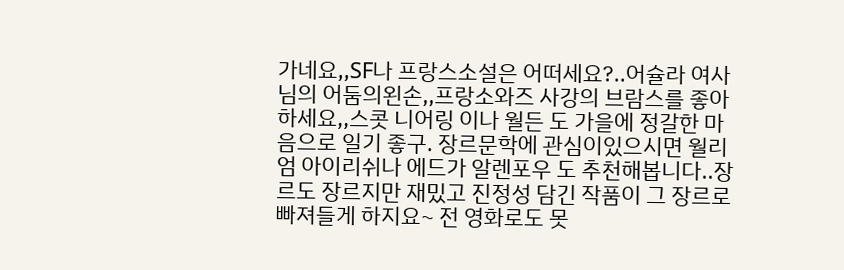가네요,,SF나 프랑스소설은 어떠세요?..어슐라 여사님의 어둠의왼손,,프랑소와즈 사강의 브람스를 좋아하세요,,스콧 니어링 이나 월든 도 가을에 정갈한 마음으로 일기 좋구. 장르문학에 관심이있으시면 월리엄 아이리쉬나 에드가 알렌포우 도 추천해봅니다..장르도 장르지만 재밌고 진정성 담긴 작품이 그 장르로 빠져들게 하지요~ 전 영화로도 못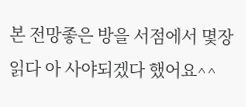본 전망좋은 방을 서점에서 몇장 읽다 아 사야되겠다 했어요^^